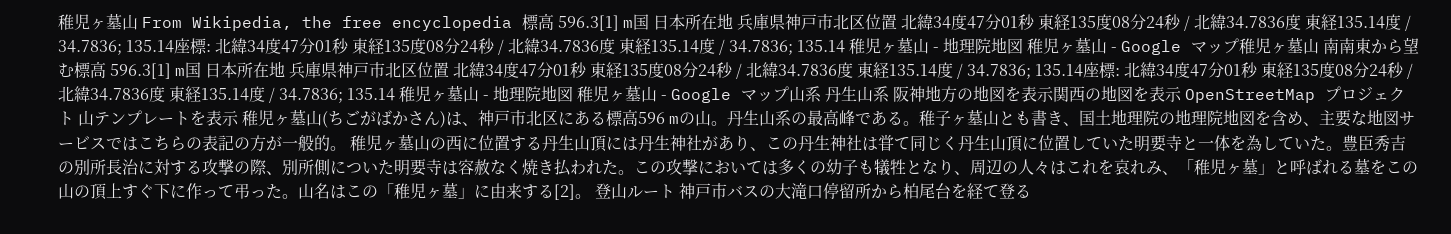稚児ヶ墓山 From Wikipedia, the free encyclopedia 標高 596.3[1] m国 日本所在地 兵庫県神戸市北区位置 北緯34度47分01秒 東経135度08分24秒 / 北緯34.7836度 東経135.14度 / 34.7836; 135.14座標: 北緯34度47分01秒 東経135度08分24秒 / 北緯34.7836度 東経135.14度 / 34.7836; 135.14 稚児ヶ墓山 - 地理院地図 稚児ヶ墓山 - Google マップ稚児ヶ墓山 南南東から望む標高 596.3[1] m国 日本所在地 兵庫県神戸市北区位置 北緯34度47分01秒 東経135度08分24秒 / 北緯34.7836度 東経135.14度 / 34.7836; 135.14座標: 北緯34度47分01秒 東経135度08分24秒 / 北緯34.7836度 東経135.14度 / 34.7836; 135.14 稚児ヶ墓山 - 地理院地図 稚児ヶ墓山 - Google マップ山系 丹生山系 阪神地方の地図を表示関西の地図を表示 OpenStreetMap プロジェクト 山テンプレートを表示 稚児ヶ墓山(ちごがばかさん)は、神戸市北区にある標高596 mの山。丹生山系の最高峰である。稚子ヶ墓山とも書き、国土地理院の地理院地図を含め、主要な地図サービスではこちらの表記の方が一般的。 稚児ヶ墓山の西に位置する丹生山頂には丹生神社があり、この丹生神社は甞て同じく丹生山頂に位置していた明要寺と一体を為していた。豊臣秀吉の別所長治に対する攻撃の際、別所側についた明要寺は容赦なく焼き払われた。この攻撃においては多くの幼子も犠牲となり、周辺の人々はこれを哀れみ、「稚児ヶ墓」と呼ばれる墓をこの山の頂上すぐ下に作って弔った。山名はこの「稚児ヶ墓」に由来する[2]。 登山ルート 神戸市バスの大滝口停留所から柏尾台を経て登る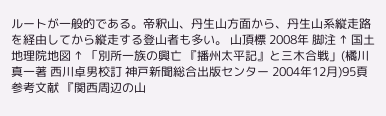ルートが一般的である。帝釈山、丹生山方面から、丹生山系縦走路を経由してから縦走する登山者も多い。 山頂標 2008年 脚注 ↑ 国土地理院地図 ↑ 「別所一族の興亡 『播州太平記』と三木合戦」(橘川真一著 西川卓男校訂 神戸新聞総合出版センター 2004年12月)95頁 参考文献 『関西周辺の山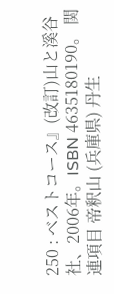250 : ベストコース』(改訂)山と溪谷社、2006年。ISBN 4635180190。 関連項目 帝釈山 (兵庫県) 丹生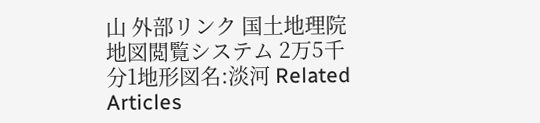山 外部リンク 国土地理院 地図閲覧システム 2万5千分1地形図名:淡河 Related Articles